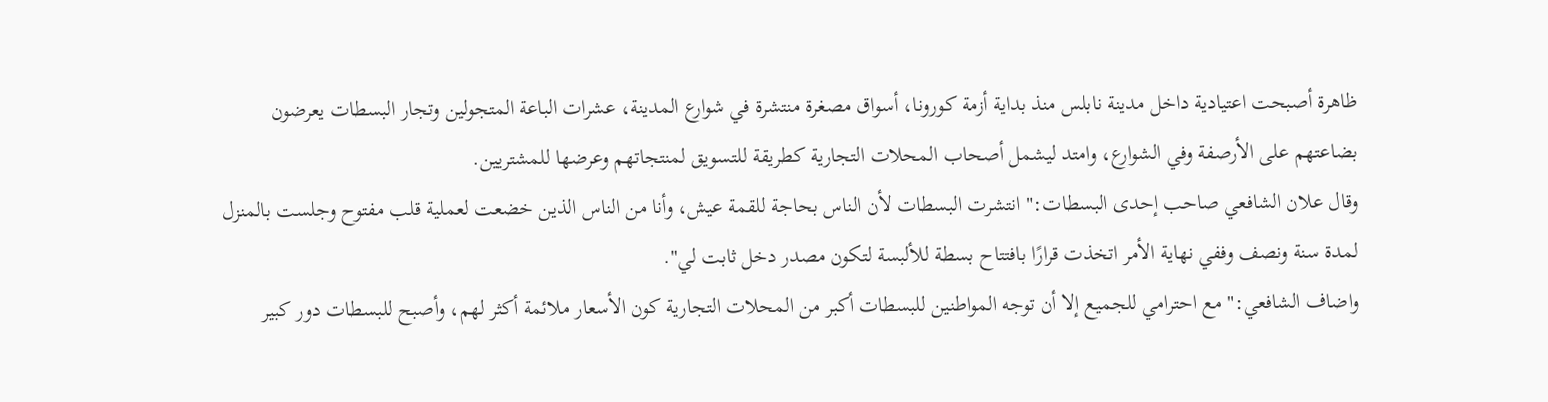ظاهرة أصبحت اعتيادية داخل مدينة نابلس منذ بداية أزمة كورونا، أسواق مصغرة منتشرة في شوارع المدينة، عشرات الباعة المتجولين وتجار البسطات يعرضون بضاعتهم على الأرصفة وفي الشوارع، وامتد ليشمل أصحاب المحلات التجارية كطريقة للتسويق لمنتجاتهم وعرضها للمشتريين.
وقال علان الشافعي صاحب إحدى البسطات:" انتشرت البسطات لأن الناس بحاجة للقمة عيش، وأنا من الناس الذين خضعت لعملية قلب مفتوح وجلست بالمنزل لمدة سنة ونصف وففي نهاية الأمر اتخذت قرارًا بافتتاح بسطة للألبسة لتكون مصدر دخل ثابت لي".
واضاف الشافعي:" مع احترامي للجميع إلا أن توجه المواطنين للبسطات أكبر من المحلات التجارية كون الأسعار ملائمة أكثر لهم، وأصبح للبسطات دور كبير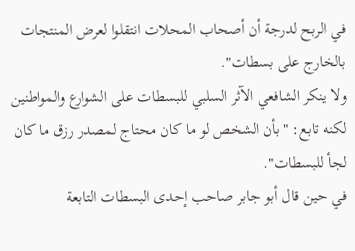في الربح لدرجة أن أصحاب المحلات انتقلوا لعرض المنتجات بالخارج على بسطات".
ولا ينكر الشافعي الآثر السلبي للبسطات على الشوارع والمواطنين لكنه تابع: "بأن الشخص لو ما كان محتاج لمصدر رزق ما كان لجأ للبسطات".
في حين قال أبو جابر صاحب إحدى البسطات التابعة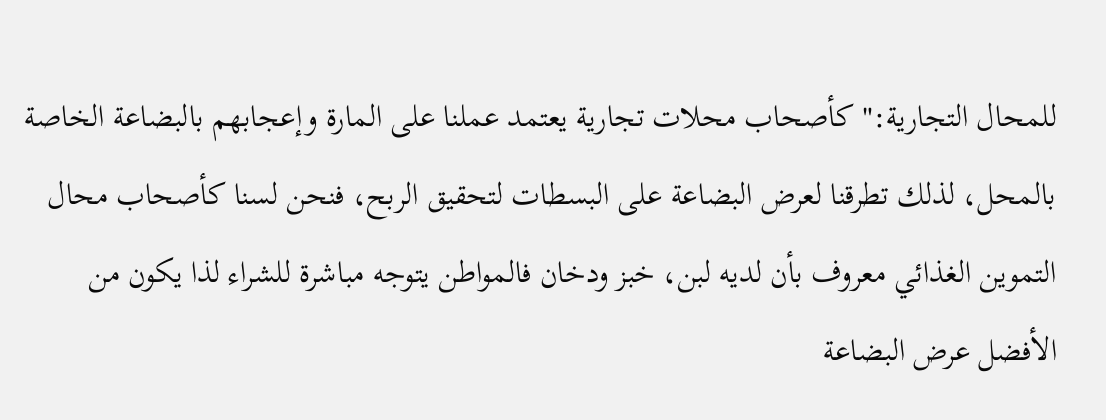للمحال التجارية:" كأصحاب محلات تجارية يعتمد عملنا على المارة وإعجابهم بالبضاعة الخاصة بالمحل، لذلك تطرقنا لعرض البضاعة على البسطات لتحقيق الربح، فنحن لسنا كأصحاب محال التموين الغذائي معروف بأن لديه لبن، خبز ودخان فالمواطن يتوجه مباشرة للشراء لذا يكون من الأفضل عرض البضاعة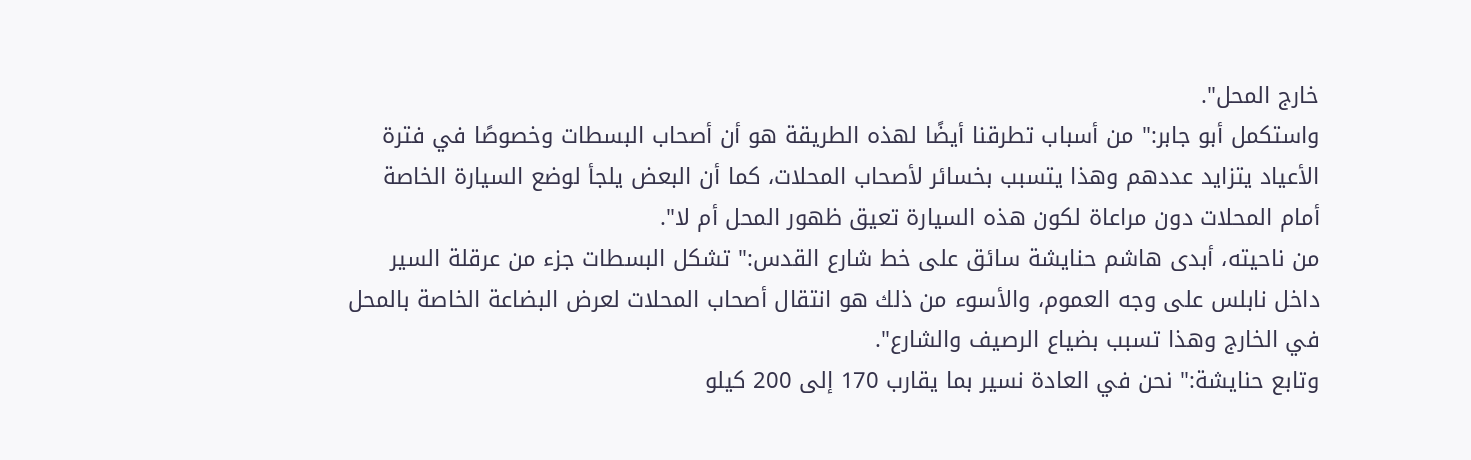خارج المحل".
واستكمل أبو جابر:" من أسباب تطرقنا أيضًا لهذه الطريقة هو أن أصحاب البسطات وخصوصًا في فترة الأعياد يتزايد عددهم وهذا يتسبب بخسائر لأصحاب المحلات، كما أن البعض يلجأ لوضع السيارة الخاصة أمام المحلات دون مراعاة لكون هذه السيارة تعيق ظهور المحل أم لا".
من ناحيته، أبدى هاشم حنايشة سائق على خط شارع القدس:" تشكل البسطات جزء من عرقلة السير داخل نابلس على وجه العموم، والأسوء من ذلك هو انتقال أصحاب المحلات لعرض البضاعة الخاصة بالمحل في الخارج وهذا تسبب بضياع الرصيف والشارع".
وتابع حنايشة:" نحن في العادة نسير بما يقارب 170 إلى 200 كيلو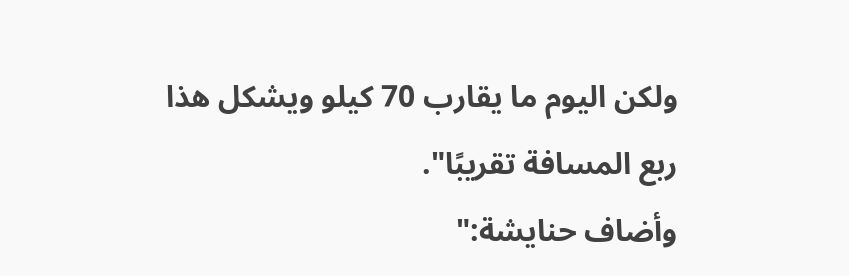ولكن اليوم ما يقارب 70 كيلو ويشكل هذا ربع المسافة تقريبًا".
وأضاف حنايشة:"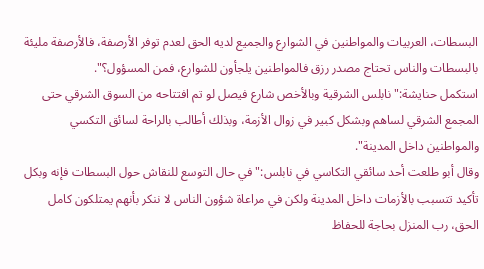البسطات، العربيات والمواطنين في الشوارع والجميع لديه الحق لعدم توفر الأرصفة، فالأرصفة مليئة بالبسطات والناس تحتاج مصدر رزق فالمواطنين يلجأون للشوارع، فمن المسؤول؟".
استكمل حنايشة:" نابلس الشرقية وبالأخص شارع فيصل لو تم افتتاحه من السوق الشرقي حتى المجمع الشرقي لساهم وبشكل كبير في زوال الأزمة، وبذلك أطالب بالراحة لسائق التكسي والمواطنين داخل المدينة".
وقال أبو طلعت أحد سائقي التكاسي في نابلس:" في حال التوسع للنقاش حول البسطات فإنه وبكل تأكيد تتسبب بالأزمات داخل المدينة ولكن في مراعاة شؤون الناس لا ننكر بأنهم يمتلكون كامل الحق، رب المنزل بحاجة للحفاظ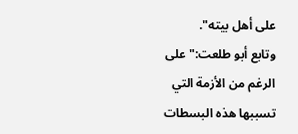على أهل بيته".
وتابع أبو طلعت:" على الرغم من الأزمة التي تسببها هذه البسطات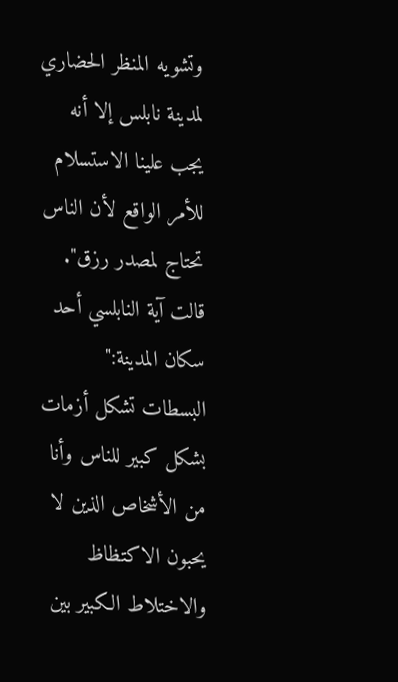وتشويه المنظر الحضاري لمدينة نابلس إلا أنه يجب علينا الاستسلام للأمر الواقع لأن الناس تحتاج لمصدر رزق".
قالت آية النابلسي أحد سكان المدينة:" البسطات تشكل أزمات بشكل كبير للناس وأنا من الأشخاص الذين لا يحبون الاكتظاظ والاختلاط الكبير بين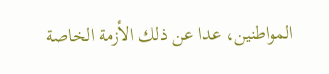المواطنين، عدا عن ذلك الأزمة الخاصة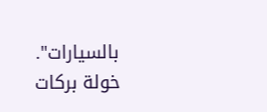بالسيارات".
خولة بركات